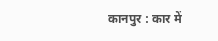कानपुर : कार में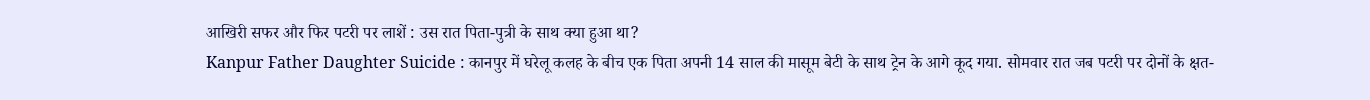आखिरी सफर और फिर पटरी पर लाशें : उस रात पिता-पुत्री के साथ क्या हुआ था?
Kanpur Father Daughter Suicide : कानपुर में घरेलू कलह के बीच एक पिता अपनी 14 साल की मासूम बेटी के साथ ट्रेन के आगे कूद गया. सोमवार रात जब पटरी पर दोनों के क्षत-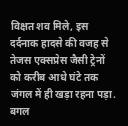विक्षत शव मिले, इस दर्दनाक हादसे की वजह से तेजस एक्सप्रेस जैसी ट्रेनों को करीब आधे घंटे तक जंगल में ही खड़ा रहना पड़ा. बगल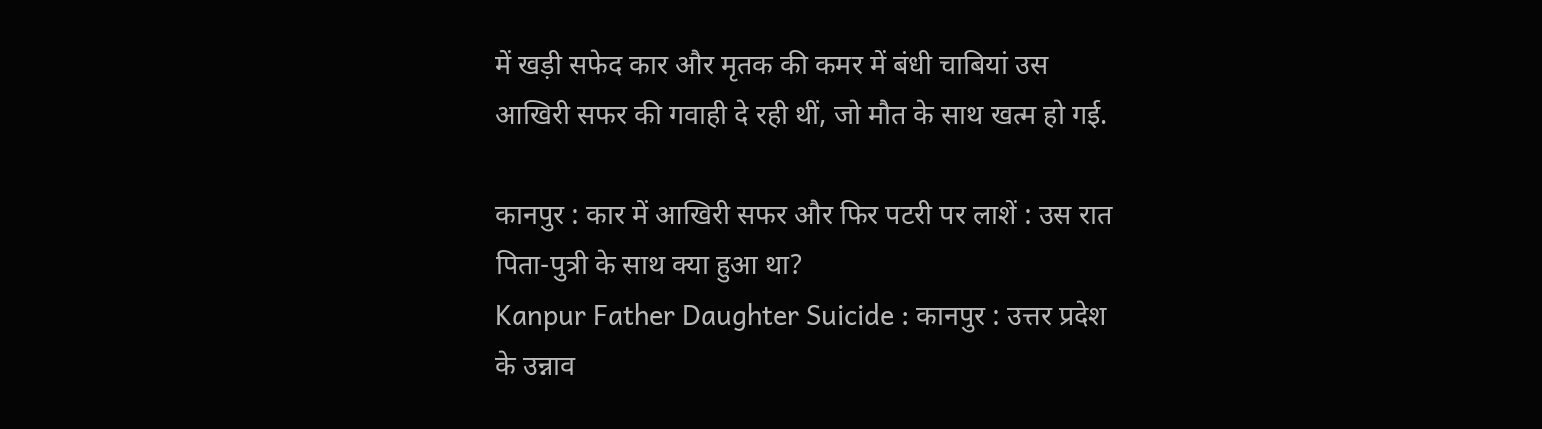में खड़ी सफेद कार और मृतक की कमर में बंधी चाबियां उस आखिरी सफर की गवाही दे रही थीं, जो मौत के साथ खत्म हो गई.

कानपुर : कार में आखिरी सफर और फिर पटरी पर लाशें : उस रात पिता-पुत्री के साथ क्या हुआ था?
Kanpur Father Daughter Suicide : कानपुर : उत्तर प्रदेश के उन्नाव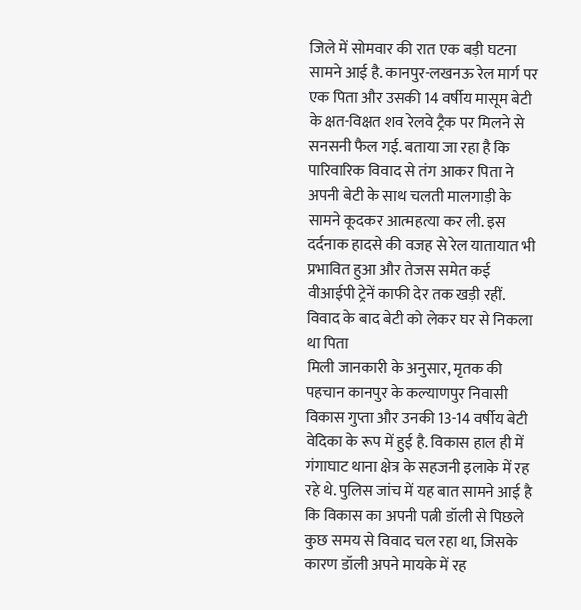जिले में सोमवार की रात एक बड़ी घटना सामने आई है. कानपुर-लखनऊ रेल मार्ग पर एक पिता और उसकी 14 वर्षीय मासूम बेटी के क्षत-विक्षत शव रेलवे ट्रैक पर मिलने से सनसनी फैल गई. बताया जा रहा है कि पारिवारिक विवाद से तंग आकर पिता ने अपनी बेटी के साथ चलती मालगाड़ी के सामने कूदकर आत्महत्या कर ली. इस दर्दनाक हादसे की वजह से रेल यातायात भी प्रभावित हुआ और तेजस समेत कई वीआईपी ट्रेनें काफी देर तक खड़ी रहीं.
विवाद के बाद बेटी को लेकर घर से निकला था पिता
मिली जानकारी के अनुसार, मृतक की पहचान कानपुर के कल्याणपुर निवासी विकास गुप्ता और उनकी 13-14 वर्षीय बेटी वेदिका के रूप में हुई है. विकास हाल ही में गंगाघाट थाना क्षेत्र के सहजनी इलाके में रह रहे थे. पुलिस जांच में यह बात सामने आई है कि विकास का अपनी पत्नी डॉली से पिछले कुछ समय से विवाद चल रहा था, जिसके कारण डॉली अपने मायके में रह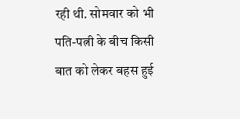रही थी. सोमवार को भी पति-पत्नी के बीच किसी बात को लेकर बहस हुई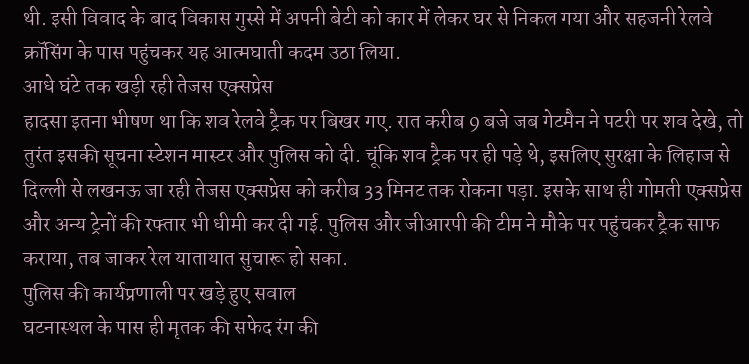थी. इसी विवाद के बाद विकास गुस्से में अपनी बेटी को कार में लेकर घर से निकल गया और सहजनी रेलवे क्रॉसिंग के पास पहुंचकर यह आत्मघाती कदम उठा लिया.
आधे घंटे तक खड़ी रही तेजस एक्सप्रेस
हादसा इतना भीषण था कि शव रेलवे ट्रैक पर बिखर गए. रात करीब 9 बजे जब गेटमैन ने पटरी पर शव देखे, तो तुरंत इसकी सूचना स्टेशन मास्टर और पुलिस को दी. चूंकि शव ट्रैक पर ही पड़े थे, इसलिए सुरक्षा के लिहाज से दिल्ली से लखनऊ जा रही तेजस एक्सप्रेस को करीब 33 मिनट तक रोकना पड़ा. इसके साथ ही गोमती एक्सप्रेस और अन्य ट्रेनों की रफ्तार भी धीमी कर दी गई. पुलिस और जीआरपी की टीम ने मौके पर पहुंचकर ट्रैक साफ कराया, तब जाकर रेल यातायात सुचारू हो सका.
पुलिस की कार्यप्रणाली पर खड़े हुए सवाल
घटनास्थल के पास ही मृतक की सफेद रंग की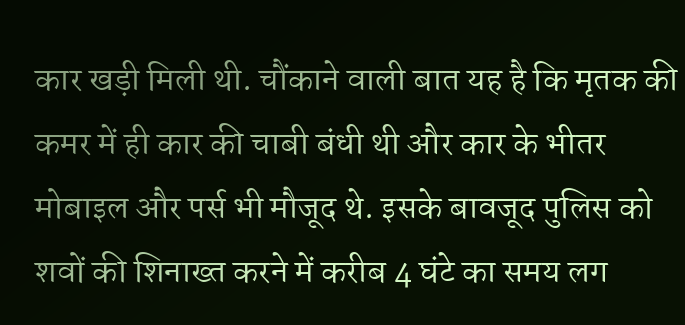कार खड़ी मिली थी. चौंकाने वाली बात यह है कि मृतक की कमर में ही कार की चाबी बंधी थी और कार के भीतर मोबाइल और पर्स भी मौजूद थे. इसके बावजूद पुलिस को शवों की शिनाख्त करने में करीब 4 घंटे का समय लग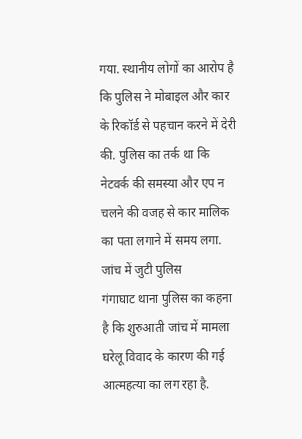गया. स्थानीय लोगों का आरोप है कि पुलिस ने मोबाइल और कार के रिकॉर्ड से पहचान करने में देरी की. पुलिस का तर्क था कि नेटवर्क की समस्या और एप न चलने की वजह से कार मालिक का पता लगाने में समय लगा.
जांच में जुटी पुलिस
गंगाघाट थाना पुलिस का कहना है कि शुरुआती जांच में मामला घरेलू विवाद के कारण की गई आत्महत्या का लग रहा है.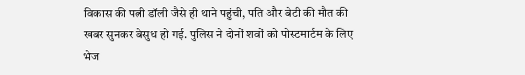विकास की पत्नी डॉली जैसे ही थाने पहुंची, पति और बेटी की मौत की खबर सुनकर बेसुध हो गई. पुलिस ने दोनों शवों को पोस्टमार्टम के लिए भेज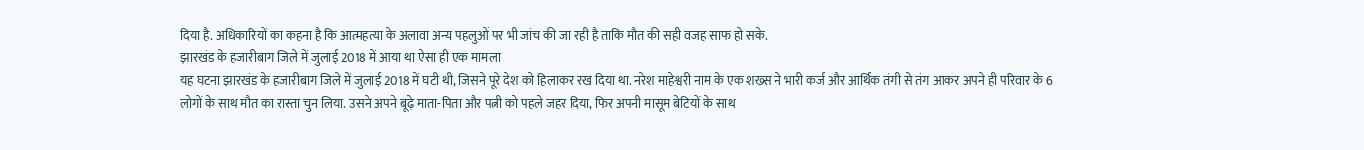दिया है. अधिकारियों का कहना है कि आत्महत्या के अलावा अन्य पहलुओं पर भी जांच की जा रही है ताकि मौत की सही वजह साफ हो सके.
झारखंड के हजारीबाग जिले में जुलाई 2018 में आया था ऐसा ही एक मामला
यह घटना झारखंड के हजारीबाग जिले में जुलाई 2018 में घटी थी, जिसने पूरे देश को हिलाकर रख दिया था. नरेश माहेश्वरी नाम के एक शख्स ने भारी कर्ज और आर्थिक तंगी से तंग आकर अपने ही परिवार के 6 लोगों के साथ मौत का रास्ता चुन लिया. उसने अपने बूढ़े माता-पिता और पत्नी को पहले जहर दिया, फिर अपनी मासूम बेटियों के साथ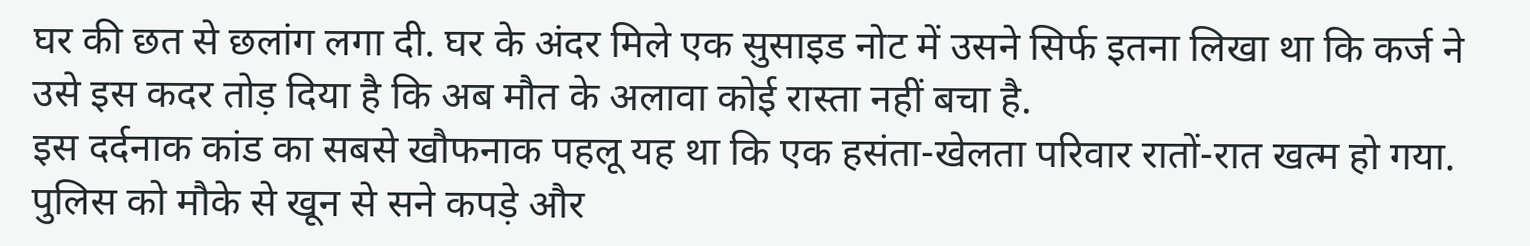घर की छत से छलांग लगा दी. घर के अंदर मिले एक सुसाइड नोट में उसने सिर्फ इतना लिखा था कि कर्ज ने उसे इस कदर तोड़ दिया है कि अब मौत के अलावा कोई रास्ता नहीं बचा है.
इस दर्दनाक कांड का सबसे खौफनाक पहलू यह था कि एक हसंता-खेलता परिवार रातों-रात खत्म हो गया. पुलिस को मौके से खून से सने कपड़े और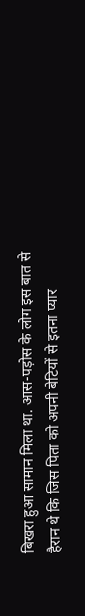बिखरा हुआ सामान मिला था. आस-पड़ोस के लोग इस बात से हैरान थे कि जिस पिता को अपनी बेटियों से इतना प्यार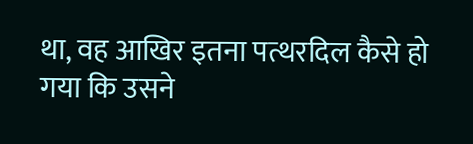था, वह आखिर इतना पत्थरदिल कैसे हो गया कि उसने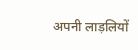अपनी लाड़लियों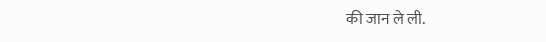की जान ले ली.